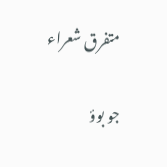متفرق شعراء

جو بوؤ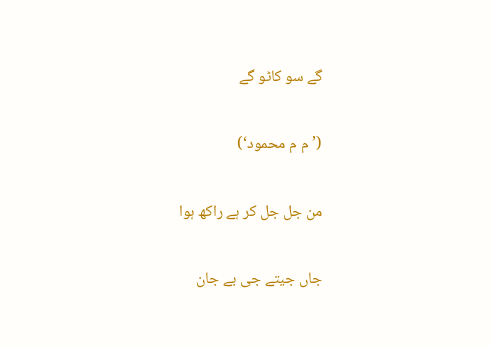گے سو کاٹو گے

(’م م محمود‘)

من جل جل کر ہے راکھ ہوا

جاں جیتے جی بے جان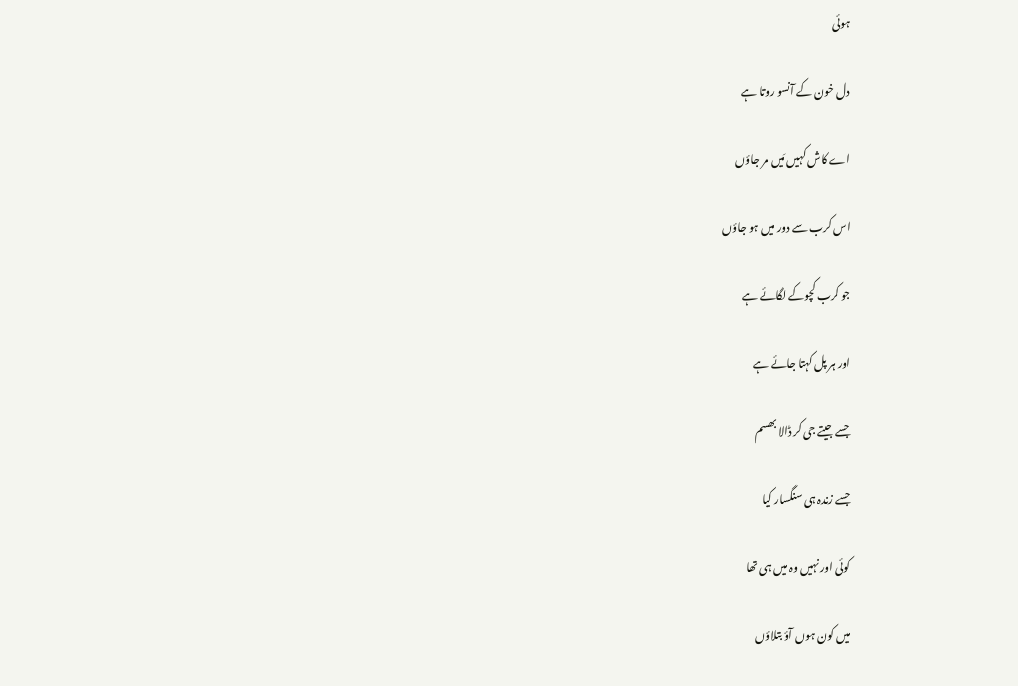ہوئی

دل خون کے آنسو روتا ہے

اے کاش کہیں مَیں مر جاؤں

اس کرب سے دور میں ہو جاؤں

جو کرب کچوکے لگائے ہے

اور ہر پل کہتا جائے ہے

جسے جیتے جی کر ڈالا بھسم

جسے زندہ ہی سنگسار کیا

کوئی اور نہیں وہ میں ہی تھا

میں کون ہوں آؤ بتلاؤں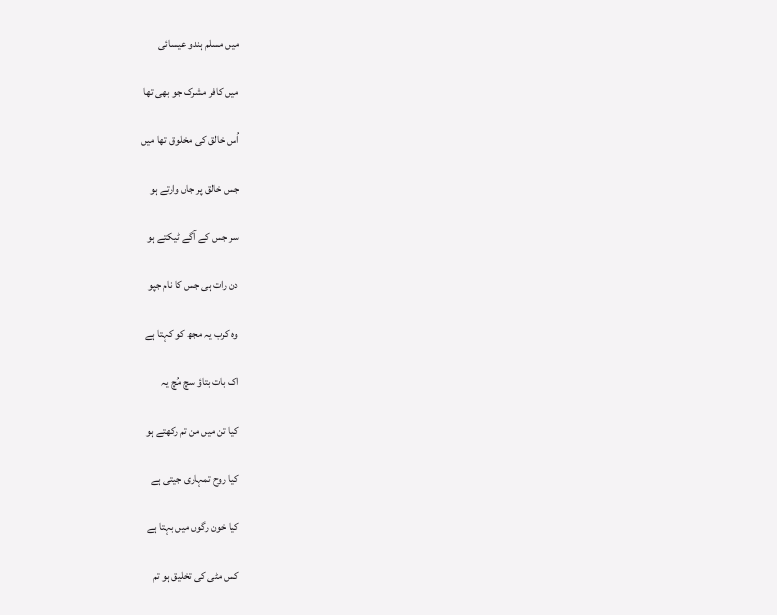میں مسلم ہندو عیسائی

میں کافر مشرک جو بھی تھا

اُس خالق کی مخلوق تھا میں

جس خالق پر جاں وارتے ہو

سر جس کے آگے ٹیکتے ہو

دن رات ہی جس کا نام جپو

وہ کرب یہ مجھ کو کہتا ہے

اک بات بتاؤ سچ مُچ یہ

کیا تن میں من تم رکھتے ہو

کیا روح تمہاری جیتی ہے

کیا خون رگوں میں بہتا ہے

کس مٹی کی تخلیق ہو تم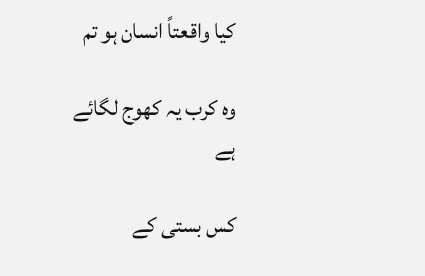کیا واقعتاً انسان ہو تم

وہ کرب یہ کھوج لگائے ہے

کس بستی کے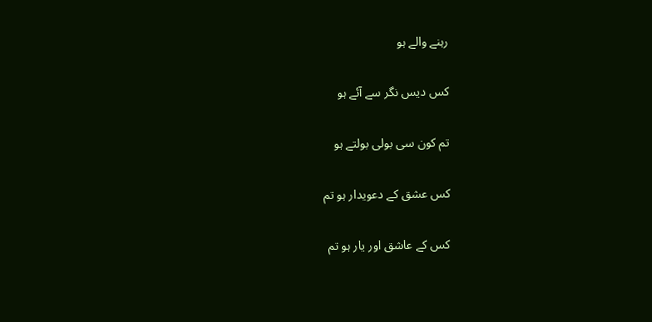رہنے والے ہو

کس دیس نگر سے آئے ہو

تم کون سی بولی بولتے ہو

کس عشق کے دعویدار ہو تم

کس کے عاشق اور یار ہو تم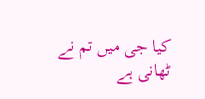کیا جی میں تم نے ٹھانی ہے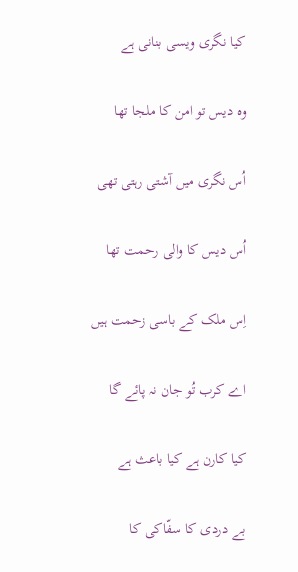کیا نگری ویسی بنانی ہے

وہ دیس تو امن کا ملجا تھا

اُس نگری میں آشتی رہتی تھی

اُس دیس کا والی رحمت تھا

اِس ملک کے باسی زحمت ہیں

اے کرب تُو جان نہ پائے گا

کیا کارن ہے کیا باعث ہے

بے دردی کا سفّاکی کا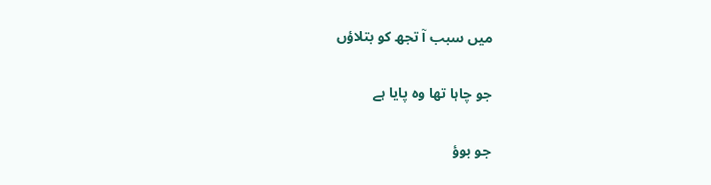میں سبب آ تجھ کو بتلاؤں

جو چاہا تھا وہ پایا ہے

جو بوؤ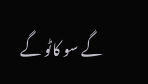گے سو کاٹو گے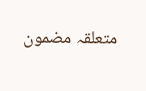متعلقہ مضمون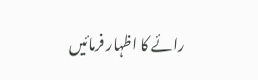رائے کا اظہار فرمائیں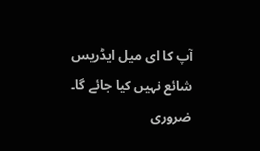آپ کا ای میل ایڈریس شائع نہیں کیا جائے گا۔ ضروری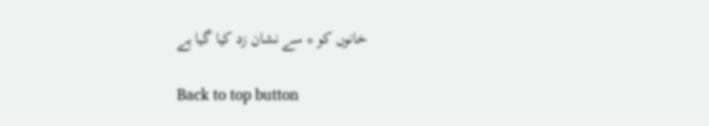خانوں کو * سے نشان زد کیا گیا ہے

Back to top button